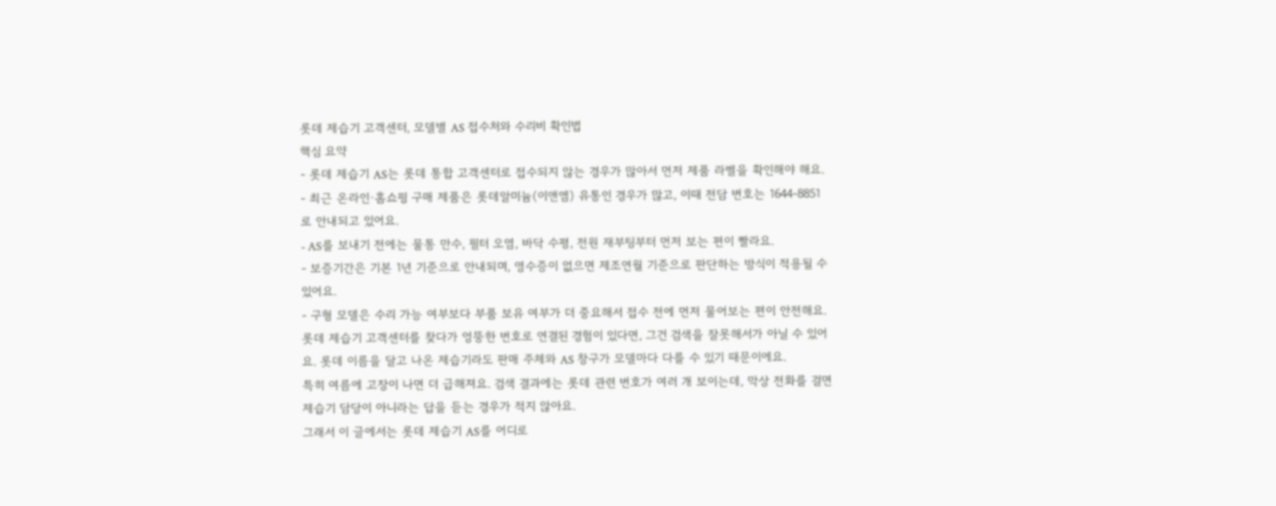롯데 제습기 고객센터, 모델별 AS 접수처와 수리비 확인법
핵심 요약
- 롯데 제습기 AS는 롯데 통합 고객센터로 접수되지 않는 경우가 많아서 먼저 제품 라벨을 확인해야 해요.
- 최근 온라인·홈쇼핑 구매 제품은 롯데알미늄(이앤엠) 유통인 경우가 많고, 이때 전담 번호는 1644-8851로 안내되고 있어요.
- AS를 보내기 전에는 물통 만수, 필터 오염, 바닥 수평, 전원 재부팅부터 먼저 보는 편이 빨라요.
- 보증기간은 기본 1년 기준으로 안내되며, 영수증이 없으면 제조연월 기준으로 판단하는 방식이 적용될 수 있어요.
- 구형 모델은 수리 가능 여부보다 부품 보유 여부가 더 중요해서 접수 전에 먼저 물어보는 편이 안전해요.
롯데 제습기 고객센터를 찾다가 엉뚱한 번호로 연결된 경험이 있다면, 그건 검색을 잘못해서가 아닐 수 있어요. 롯데 이름을 달고 나온 제습기라도 판매 주체와 AS 창구가 모델마다 다를 수 있기 때문이에요.
특히 여름에 고장이 나면 더 급해져요. 검색 결과에는 롯데 관련 번호가 여러 개 보이는데, 막상 전화를 걸면 제습기 담당이 아니라는 답을 듣는 경우가 적지 않아요.
그래서 이 글에서는 롯데 제습기 AS를 어디로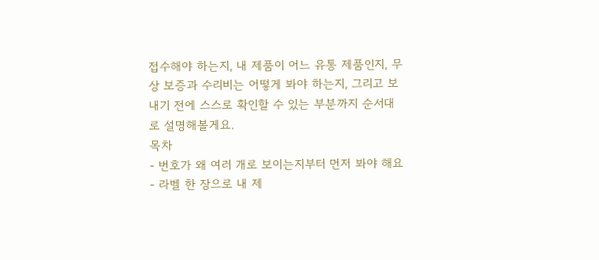접수해야 하는지, 내 제품이 어느 유통 제품인지, 무상 보증과 수리비는 어떻게 봐야 하는지, 그리고 보내기 전에 스스로 확인할 수 있는 부분까지 순서대로 설명해볼게요.
목차
- 번호가 왜 여러 개로 보이는지부터 먼저 봐야 해요
- 라벨 한 장으로 내 제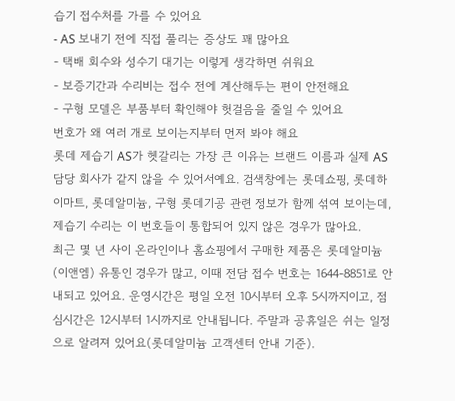습기 접수처를 가를 수 있어요
- AS 보내기 전에 직접 풀리는 증상도 꽤 많아요
- 택배 회수와 성수기 대기는 이렇게 생각하면 쉬워요
- 보증기간과 수리비는 접수 전에 계산해두는 편이 안전해요
- 구형 모델은 부품부터 확인해야 헛걸음을 줄일 수 있어요
번호가 왜 여러 개로 보이는지부터 먼저 봐야 해요
롯데 제습기 AS가 헷갈리는 가장 큰 이유는 브랜드 이름과 실제 AS 담당 회사가 같지 않을 수 있어서예요. 검색창에는 롯데쇼핑, 롯데하이마트, 롯데알미늄, 구형 롯데기공 관련 정보가 함께 섞여 보이는데, 제습기 수리는 이 번호들이 통합되어 있지 않은 경우가 많아요.
최근 몇 년 사이 온라인이나 홈쇼핑에서 구매한 제품은 롯데알미늄(이앤엠) 유통인 경우가 많고, 이때 전담 접수 번호는 1644-8851로 안내되고 있어요. 운영시간은 평일 오전 10시부터 오후 5시까지이고, 점심시간은 12시부터 1시까지로 안내됩니다. 주말과 공휴일은 쉬는 일정으로 알려져 있어요(롯데알미늄 고객센터 안내 기준).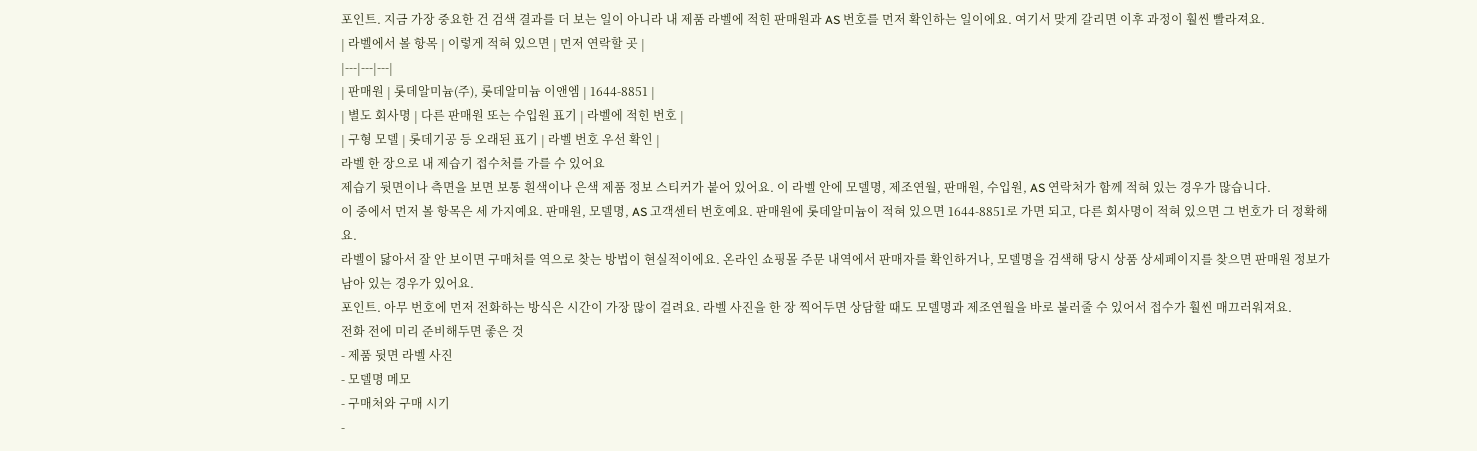포인트. 지금 가장 중요한 건 검색 결과를 더 보는 일이 아니라 내 제품 라벨에 적힌 판매원과 AS 번호를 먼저 확인하는 일이에요. 여기서 맞게 갈리면 이후 과정이 훨씬 빨라져요.
| 라벨에서 볼 항목 | 이렇게 적혀 있으면 | 먼저 연락할 곳 |
|---|---|---|
| 판매원 | 롯데알미늄(주), 롯데알미늄 이앤엠 | 1644-8851 |
| 별도 회사명 | 다른 판매원 또는 수입원 표기 | 라벨에 적힌 번호 |
| 구형 모델 | 롯데기공 등 오래된 표기 | 라벨 번호 우선 확인 |
라벨 한 장으로 내 제습기 접수처를 가를 수 있어요
제습기 뒷면이나 측면을 보면 보통 흰색이나 은색 제품 정보 스티커가 붙어 있어요. 이 라벨 안에 모델명, 제조연월, 판매원, 수입원, AS 연락처가 함께 적혀 있는 경우가 많습니다.
이 중에서 먼저 볼 항목은 세 가지예요. 판매원, 모델명, AS 고객센터 번호예요. 판매원에 롯데알미늄이 적혀 있으면 1644-8851로 가면 되고, 다른 회사명이 적혀 있으면 그 번호가 더 정확해요.
라벨이 닳아서 잘 안 보이면 구매처를 역으로 찾는 방법이 현실적이에요. 온라인 쇼핑몰 주문 내역에서 판매자를 확인하거나, 모델명을 검색해 당시 상품 상세페이지를 찾으면 판매원 정보가 남아 있는 경우가 있어요.
포인트. 아무 번호에 먼저 전화하는 방식은 시간이 가장 많이 걸려요. 라벨 사진을 한 장 찍어두면 상담할 때도 모델명과 제조연월을 바로 불러줄 수 있어서 접수가 훨씬 매끄러워져요.
전화 전에 미리 준비해두면 좋은 것
- 제품 뒷면 라벨 사진
- 모델명 메모
- 구매처와 구매 시기
-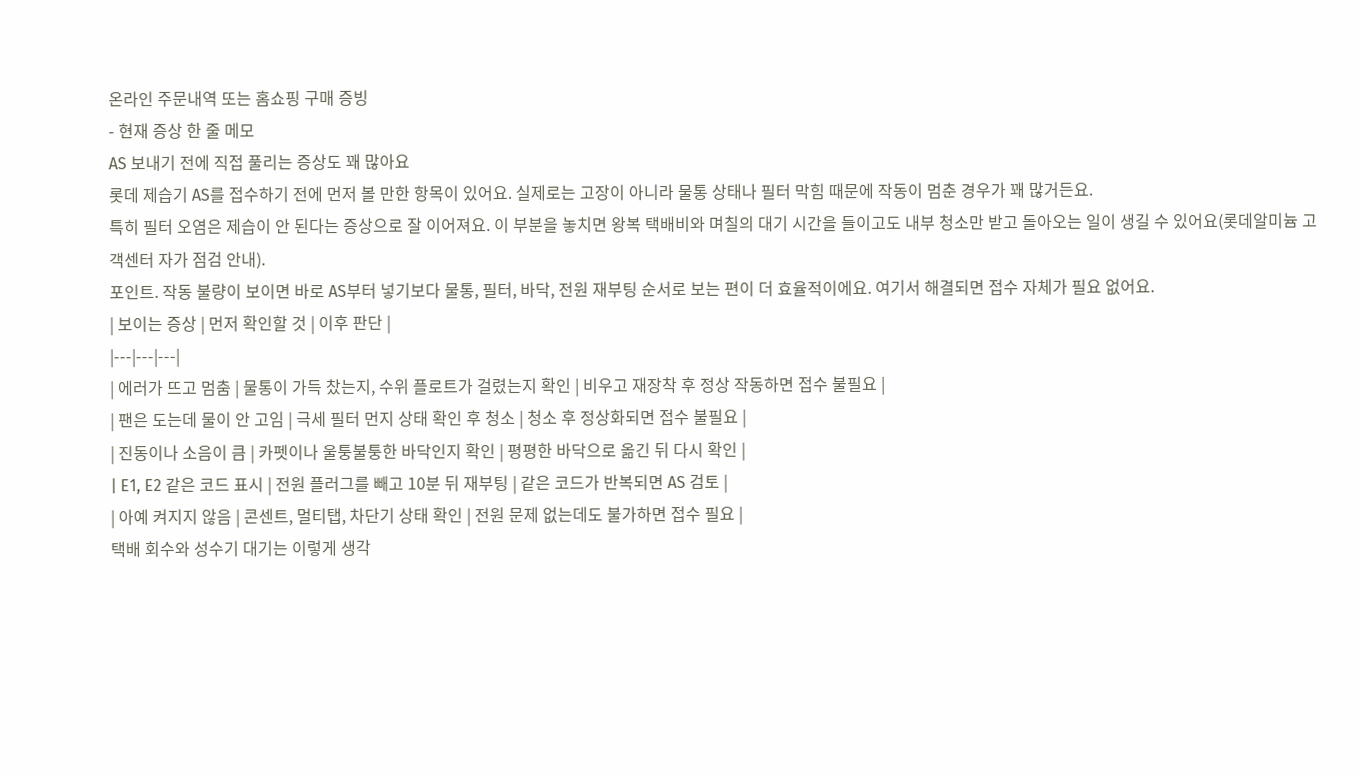온라인 주문내역 또는 홈쇼핑 구매 증빙
- 현재 증상 한 줄 메모
AS 보내기 전에 직접 풀리는 증상도 꽤 많아요
롯데 제습기 AS를 접수하기 전에 먼저 볼 만한 항목이 있어요. 실제로는 고장이 아니라 물통 상태나 필터 막힘 때문에 작동이 멈춘 경우가 꽤 많거든요.
특히 필터 오염은 제습이 안 된다는 증상으로 잘 이어져요. 이 부분을 놓치면 왕복 택배비와 며칠의 대기 시간을 들이고도 내부 청소만 받고 돌아오는 일이 생길 수 있어요(롯데알미늄 고객센터 자가 점검 안내).
포인트. 작동 불량이 보이면 바로 AS부터 넣기보다 물통, 필터, 바닥, 전원 재부팅 순서로 보는 편이 더 효율적이에요. 여기서 해결되면 접수 자체가 필요 없어요.
| 보이는 증상 | 먼저 확인할 것 | 이후 판단 |
|---|---|---|
| 에러가 뜨고 멈춤 | 물통이 가득 찼는지, 수위 플로트가 걸렸는지 확인 | 비우고 재장착 후 정상 작동하면 접수 불필요 |
| 팬은 도는데 물이 안 고임 | 극세 필터 먼지 상태 확인 후 청소 | 청소 후 정상화되면 접수 불필요 |
| 진동이나 소음이 큼 | 카펫이나 울퉁불퉁한 바닥인지 확인 | 평평한 바닥으로 옮긴 뒤 다시 확인 |
| E1, E2 같은 코드 표시 | 전원 플러그를 빼고 10분 뒤 재부팅 | 같은 코드가 반복되면 AS 검토 |
| 아예 켜지지 않음 | 콘센트, 멀티탭, 차단기 상태 확인 | 전원 문제 없는데도 불가하면 접수 필요 |
택배 회수와 성수기 대기는 이렇게 생각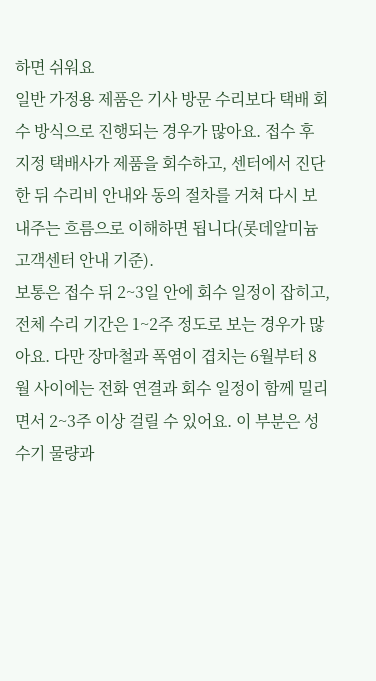하면 쉬워요
일반 가정용 제품은 기사 방문 수리보다 택배 회수 방식으로 진행되는 경우가 많아요. 접수 후 지정 택배사가 제품을 회수하고, 센터에서 진단한 뒤 수리비 안내와 동의 절차를 거쳐 다시 보내주는 흐름으로 이해하면 됩니다(롯데알미늄 고객센터 안내 기준).
보통은 접수 뒤 2~3일 안에 회수 일정이 잡히고, 전체 수리 기간은 1~2주 정도로 보는 경우가 많아요. 다만 장마철과 폭염이 겹치는 6월부터 8월 사이에는 전화 연결과 회수 일정이 함께 밀리면서 2~3주 이상 걸릴 수 있어요. 이 부분은 성수기 물량과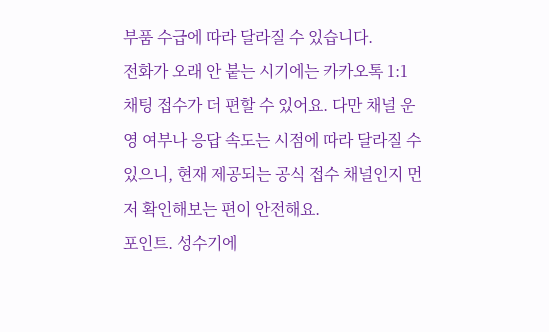부품 수급에 따라 달라질 수 있습니다.
전화가 오래 안 붙는 시기에는 카카오톡 1:1 채팅 접수가 더 편할 수 있어요. 다만 채널 운영 여부나 응답 속도는 시점에 따라 달라질 수 있으니, 현재 제공되는 공식 접수 채널인지 먼저 확인해보는 편이 안전해요.
포인트. 성수기에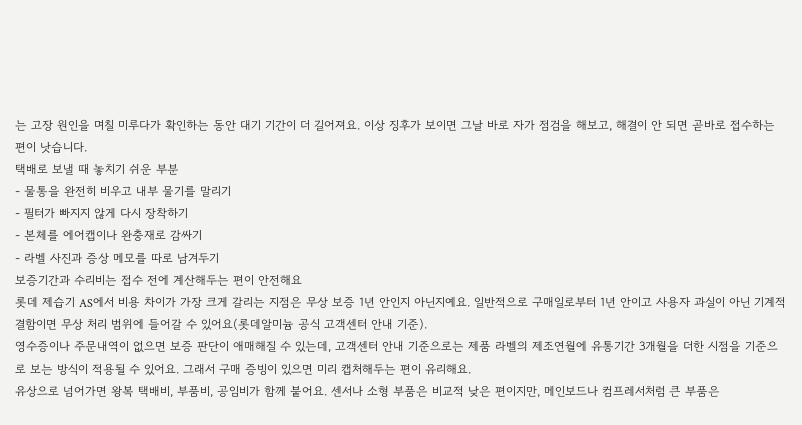는 고장 원인을 며칠 미루다가 확인하는 동안 대기 기간이 더 길어져요. 이상 징후가 보이면 그날 바로 자가 점검을 해보고, 해결이 안 되면 곧바로 접수하는 편이 낫습니다.
택배로 보낼 때 놓치기 쉬운 부분
- 물통을 완전히 비우고 내부 물기를 말리기
- 필터가 빠지지 않게 다시 장착하기
- 본체를 에어캡이나 완충재로 감싸기
- 라벨 사진과 증상 메모를 따로 남겨두기
보증기간과 수리비는 접수 전에 계산해두는 편이 안전해요
롯데 제습기 AS에서 비용 차이가 가장 크게 갈리는 지점은 무상 보증 1년 안인지 아닌지예요. 일반적으로 구매일로부터 1년 안이고 사용자 과실이 아닌 기계적 결함이면 무상 처리 범위에 들어갈 수 있어요(롯데알미늄 공식 고객센터 안내 기준).
영수증이나 주문내역이 없으면 보증 판단이 애매해질 수 있는데, 고객센터 안내 기준으로는 제품 라벨의 제조연월에 유통기간 3개월을 더한 시점을 기준으로 보는 방식이 적용될 수 있어요. 그래서 구매 증빙이 있으면 미리 캡처해두는 편이 유리해요.
유상으로 넘어가면 왕복 택배비, 부품비, 공임비가 함께 붙어요. 센서나 소형 부품은 비교적 낮은 편이지만, 메인보드나 컴프레서처럼 큰 부품은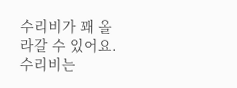수리비가 꽤 올라갈 수 있어요. 수리비는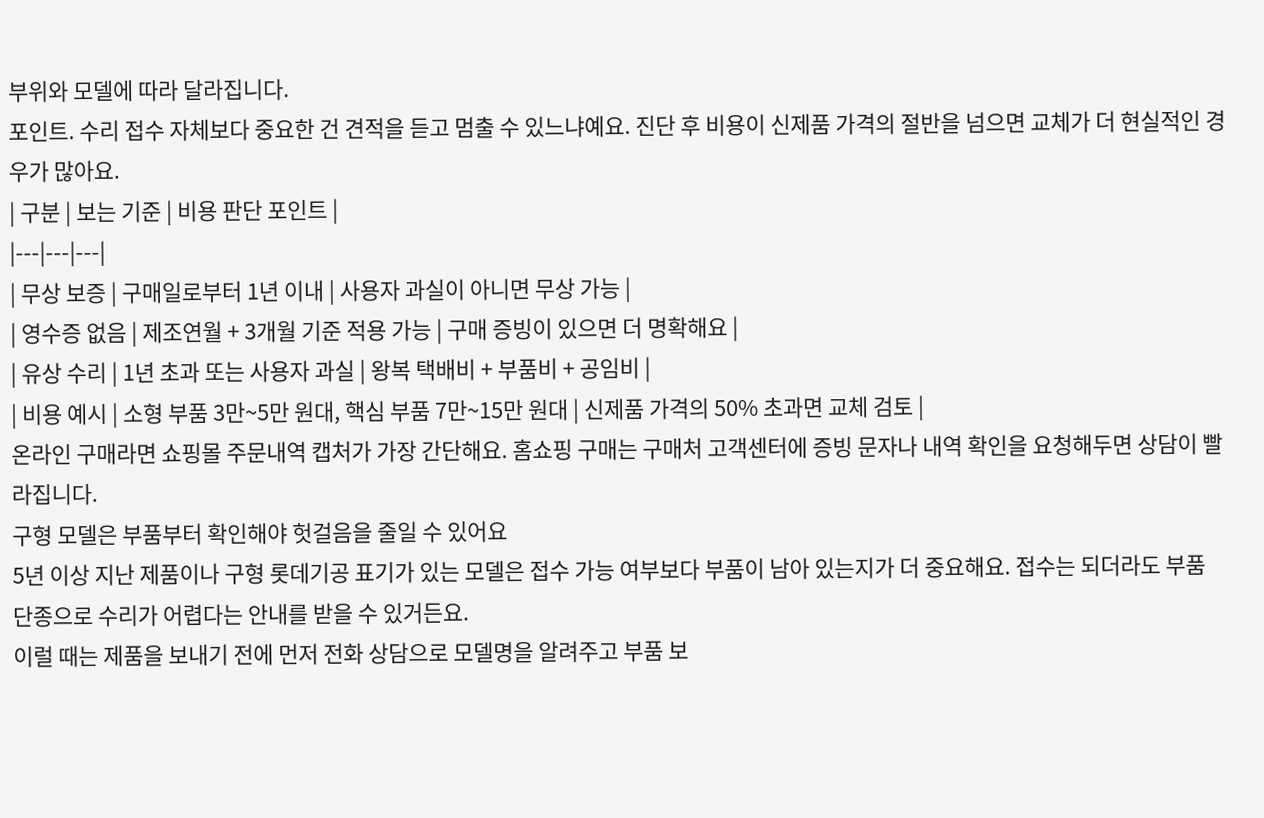부위와 모델에 따라 달라집니다.
포인트. 수리 접수 자체보다 중요한 건 견적을 듣고 멈출 수 있느냐예요. 진단 후 비용이 신제품 가격의 절반을 넘으면 교체가 더 현실적인 경우가 많아요.
| 구분 | 보는 기준 | 비용 판단 포인트 |
|---|---|---|
| 무상 보증 | 구매일로부터 1년 이내 | 사용자 과실이 아니면 무상 가능 |
| 영수증 없음 | 제조연월 + 3개월 기준 적용 가능 | 구매 증빙이 있으면 더 명확해요 |
| 유상 수리 | 1년 초과 또는 사용자 과실 | 왕복 택배비 + 부품비 + 공임비 |
| 비용 예시 | 소형 부품 3만~5만 원대, 핵심 부품 7만~15만 원대 | 신제품 가격의 50% 초과면 교체 검토 |
온라인 구매라면 쇼핑몰 주문내역 캡처가 가장 간단해요. 홈쇼핑 구매는 구매처 고객센터에 증빙 문자나 내역 확인을 요청해두면 상담이 빨라집니다.
구형 모델은 부품부터 확인해야 헛걸음을 줄일 수 있어요
5년 이상 지난 제품이나 구형 롯데기공 표기가 있는 모델은 접수 가능 여부보다 부품이 남아 있는지가 더 중요해요. 접수는 되더라도 부품 단종으로 수리가 어렵다는 안내를 받을 수 있거든요.
이럴 때는 제품을 보내기 전에 먼저 전화 상담으로 모델명을 알려주고 부품 보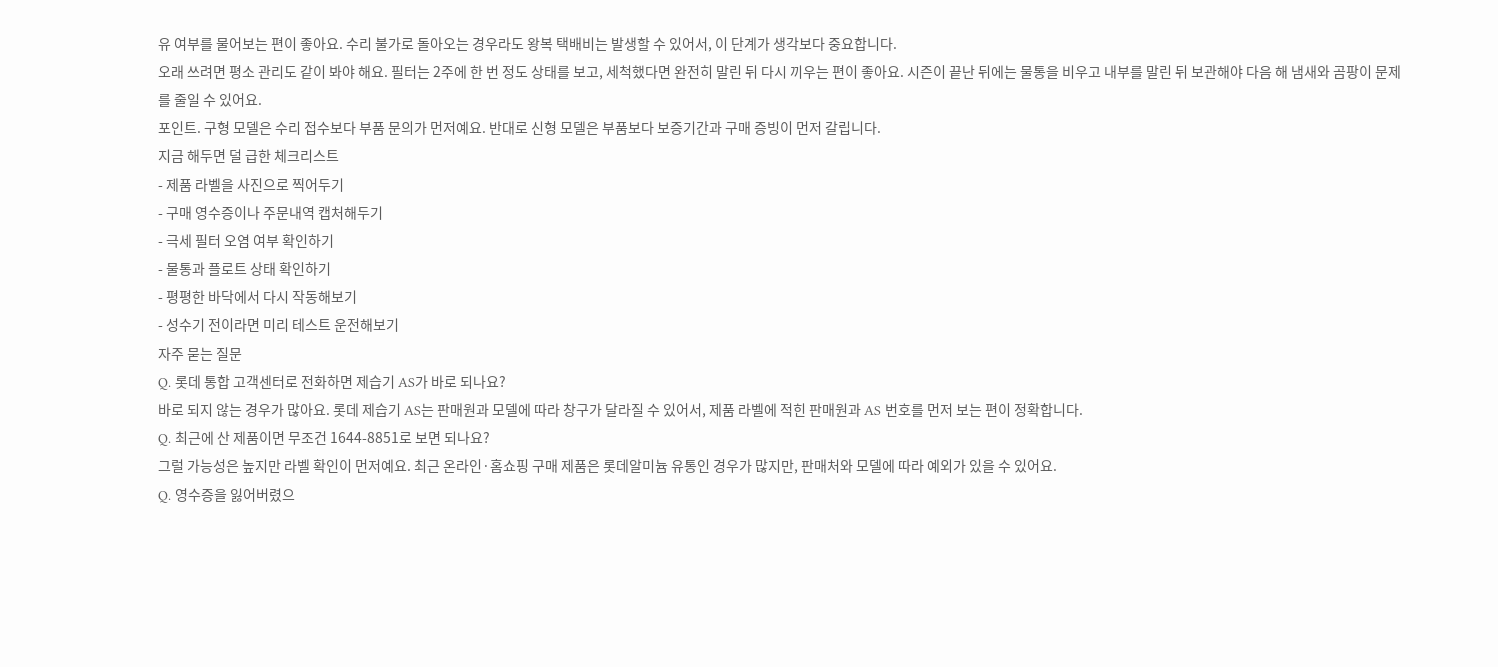유 여부를 물어보는 편이 좋아요. 수리 불가로 돌아오는 경우라도 왕복 택배비는 발생할 수 있어서, 이 단계가 생각보다 중요합니다.
오래 쓰려면 평소 관리도 같이 봐야 해요. 필터는 2주에 한 번 정도 상태를 보고, 세척했다면 완전히 말린 뒤 다시 끼우는 편이 좋아요. 시즌이 끝난 뒤에는 물통을 비우고 내부를 말린 뒤 보관해야 다음 해 냄새와 곰팡이 문제를 줄일 수 있어요.
포인트. 구형 모델은 수리 접수보다 부품 문의가 먼저예요. 반대로 신형 모델은 부품보다 보증기간과 구매 증빙이 먼저 갈립니다.
지금 해두면 덜 급한 체크리스트
- 제품 라벨을 사진으로 찍어두기
- 구매 영수증이나 주문내역 캡처해두기
- 극세 필터 오염 여부 확인하기
- 물통과 플로트 상태 확인하기
- 평평한 바닥에서 다시 작동해보기
- 성수기 전이라면 미리 테스트 운전해보기
자주 묻는 질문
Q. 롯데 통합 고객센터로 전화하면 제습기 AS가 바로 되나요?
바로 되지 않는 경우가 많아요. 롯데 제습기 AS는 판매원과 모델에 따라 창구가 달라질 수 있어서, 제품 라벨에 적힌 판매원과 AS 번호를 먼저 보는 편이 정확합니다.
Q. 최근에 산 제품이면 무조건 1644-8851로 보면 되나요?
그럴 가능성은 높지만 라벨 확인이 먼저예요. 최근 온라인·홈쇼핑 구매 제품은 롯데알미늄 유통인 경우가 많지만, 판매처와 모델에 따라 예외가 있을 수 있어요.
Q. 영수증을 잃어버렸으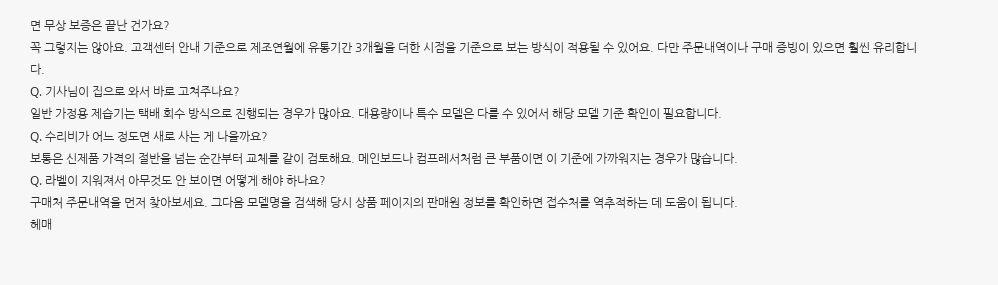면 무상 보증은 끝난 건가요?
꼭 그렇지는 않아요. 고객센터 안내 기준으로 제조연월에 유통기간 3개월을 더한 시점을 기준으로 보는 방식이 적용될 수 있어요. 다만 주문내역이나 구매 증빙이 있으면 훨씬 유리합니다.
Q. 기사님이 집으로 와서 바로 고쳐주나요?
일반 가정용 제습기는 택배 회수 방식으로 진행되는 경우가 많아요. 대용량이나 특수 모델은 다를 수 있어서 해당 모델 기준 확인이 필요합니다.
Q. 수리비가 어느 정도면 새로 사는 게 나을까요?
보통은 신제품 가격의 절반을 넘는 순간부터 교체를 같이 검토해요. 메인보드나 컴프레서처럼 큰 부품이면 이 기준에 가까워지는 경우가 많습니다.
Q. 라벨이 지워져서 아무것도 안 보이면 어떻게 해야 하나요?
구매처 주문내역을 먼저 찾아보세요. 그다음 모델명을 검색해 당시 상품 페이지의 판매원 정보를 확인하면 접수처를 역추적하는 데 도움이 됩니다.
헤매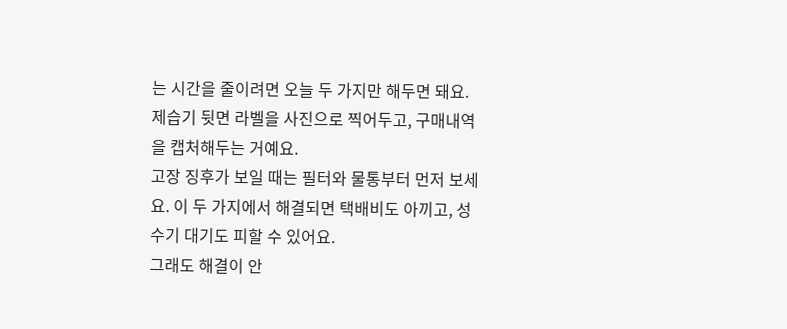는 시간을 줄이려면 오늘 두 가지만 해두면 돼요. 제습기 뒷면 라벨을 사진으로 찍어두고, 구매내역을 캡처해두는 거예요.
고장 징후가 보일 때는 필터와 물통부터 먼저 보세요. 이 두 가지에서 해결되면 택배비도 아끼고, 성수기 대기도 피할 수 있어요.
그래도 해결이 안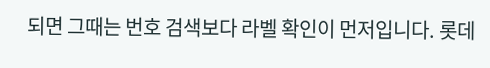되면 그때는 번호 검색보다 라벨 확인이 먼저입니다. 롯데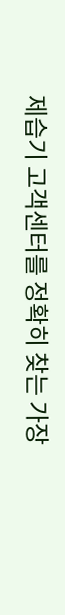제습기 고객센터를 정확히 찾는 가장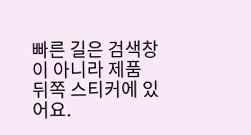빠른 길은 검색창이 아니라 제품 뒤쪽 스티커에 있어요.